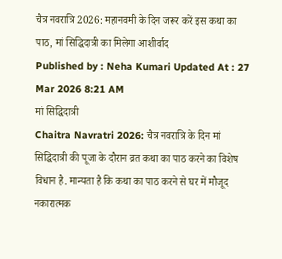चैत्र नवरात्रि 2026: महानवमी के दिन जरूर करें इस कथा का पाठ, मां सिद्धिदात्री का मिलेगा आशीर्वाद
Published by : Neha Kumari Updated At : 27 Mar 2026 8:21 AM
मां सिद्धिदात्री
Chaitra Navratri 2026: चैत्र नवरात्रि के दिन मां सिद्धिदात्री की पूजा के दौरान व्रत कथा का पाठ करने का विशेष विधान है. मान्यता है कि कथा का पाठ करने से घर में मौजूद नकारात्मक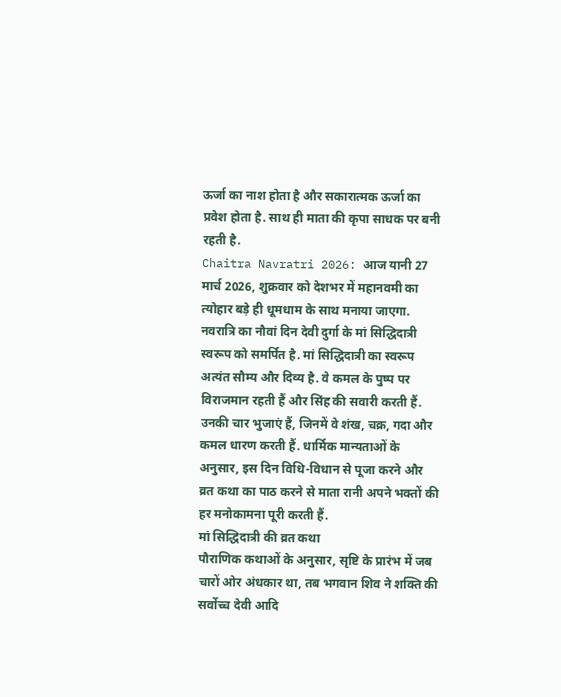ऊर्जा का नाश होता है और सकारात्मक ऊर्जा का प्रवेश होता है. साथ ही माता की कृपा साधक पर बनी रहती है.
Chaitra Navratri 2026: आज यानी 27 मार्च 2026, शुक्रवार को देशभर में महानवमी का त्योहार बड़े ही धूमधाम के साथ मनाया जाएगा. नवरात्रि का नौवां दिन देवी दुर्गा के मां सिद्धिदात्री स्वरूप को समर्पित है. मां सिद्धिदात्री का स्वरूप अत्यंत सौम्य और दिव्य है. वे कमल के पुष्प पर विराजमान रहती हैं और सिंह की सवारी करती हैं. उनकी चार भुजाएं हैं, जिनमें वे शंख, चक्र, गदा और कमल धारण करती हैं. धार्मिक मान्यताओं के अनुसार, इस दिन विधि-विधान से पूजा करने और व्रत कथा का पाठ करने से माता रानी अपने भक्तों की हर मनोकामना पूरी करती हैं.
मां सिद्धिदात्री की व्रत कथा
पौराणिक कथाओं के अनुसार, सृष्टि के प्रारंभ में जब चारों ओर अंधकार था, तब भगवान शिव ने शक्ति की सर्वोच्च देवी आदि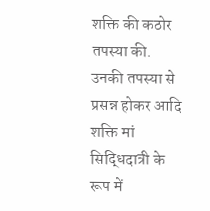शक्ति की कठोर तपस्या की. उनकी तपस्या से प्रसन्न होकर आदि शक्ति मां सिद्धिदात्री के रूप में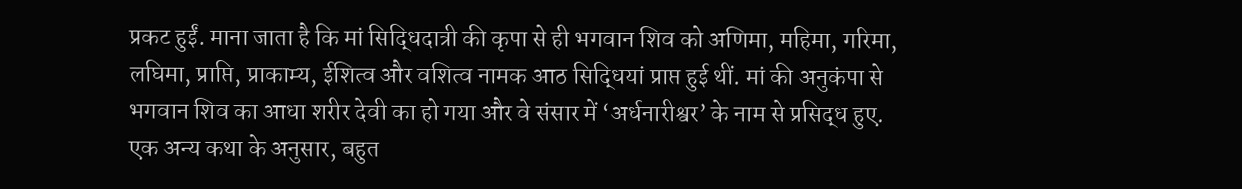प्रकट हुईं. माना जाता है कि मां सिद्धिदात्री की कृपा से ही भगवान शिव को अणिमा, महिमा, गरिमा, लघिमा, प्राप्ति, प्राकाम्य, ईशित्व और वशित्व नामक आठ सिद्धियां प्राप्त हुई थीं. मां की अनुकंपा से भगवान शिव का आधा शरीर देवी का हो गया और वे संसार में ‘अर्धनारीश्वर’ के नाम से प्रसिद्ध हुए.
एक अन्य कथा के अनुसार, बहुत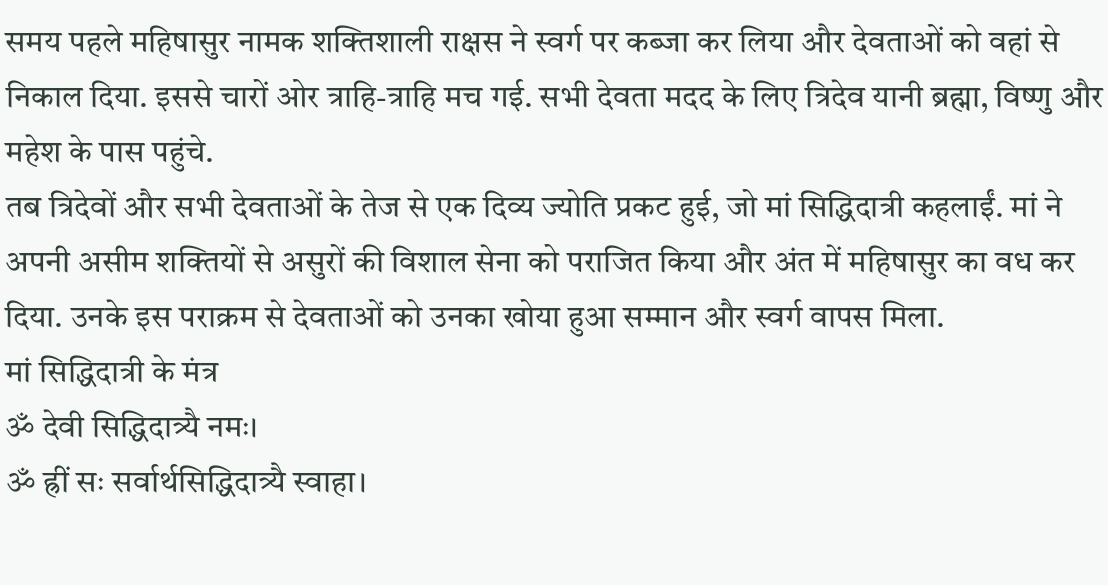समय पहले महिषासुर नामक शक्तिशाली राक्षस ने स्वर्ग पर कब्जा कर लिया और देवताओं को वहां से निकाल दिया. इससे चारों ओर त्राहि-त्राहि मच गई. सभी देवता मदद के लिए त्रिदेव यानी ब्रह्मा, विष्णु और महेश के पास पहुंचे.
तब त्रिदेवों और सभी देवताओं के तेज से एक दिव्य ज्योति प्रकट हुई, जो मां सिद्धिदात्री कहलाईं. मां ने अपनी असीम शक्तियों से असुरों की विशाल सेना को पराजित किया और अंत में महिषासुर का वध कर दिया. उनके इस पराक्रम से देवताओं को उनका खोया हुआ सम्मान और स्वर्ग वापस मिला.
मां सिद्धिदात्री के मंत्र
ॐ देवी सिद्धिदात्र्यै नमः।
ॐ ह्रीं सः सर्वार्थसिद्धिदात्र्यै स्वाहा।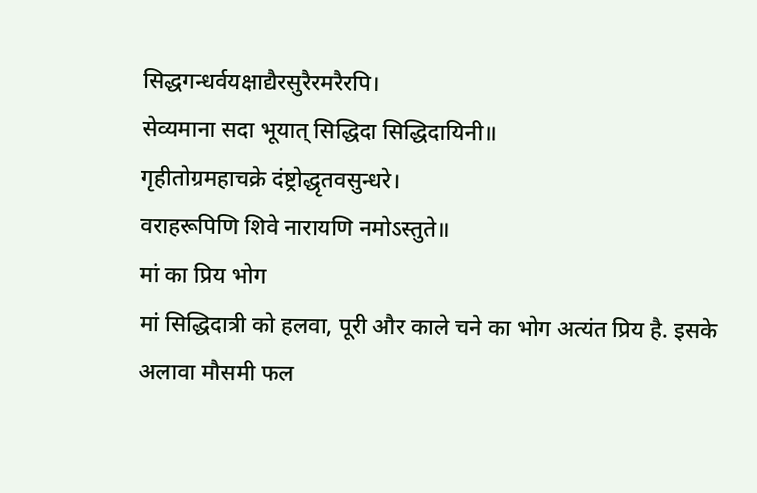सिद्धगन्धर्वयक्षाद्यैरसुरैरमरैरपि।
सेव्यमाना सदा भूयात् सिद्धिदा सिद्धिदायिनी॥
गृहीतोग्रमहाचक्रे दंष्ट्रोद्धृतवसुन्धरे।
वराहरूपिणि शिवे नारायणि नमोऽस्तुते॥
मां का प्रिय भोग
मां सिद्धिदात्री को हलवा, पूरी और काले चने का भोग अत्यंत प्रिय है. इसके अलावा मौसमी फल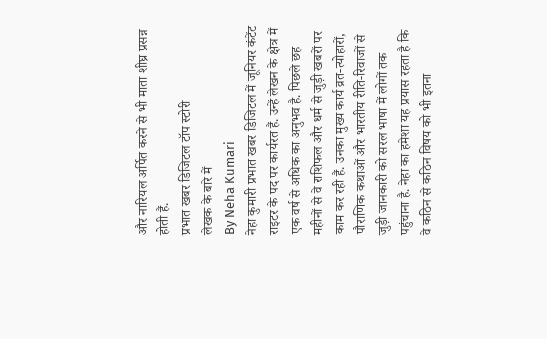और नारियल अर्पित करने से भी माता शीघ्र प्रसन्न होती हैं.
प्रभात खबर डिजिटल टॉप स्टोरी
लेखक के बारे में
By Neha Kumari
नेहा कुमारी प्रभात खबर डिजिटल में जूनियर कंटेंट राइटर के पद पर कार्यरत हैं. उन्हें लेखन के क्षेत्र में एक वर्ष से अधिक का अनुभव है. पिछले छह महीनों से वे राशिफल और धर्म से जुड़ी खबरों पर काम कर रही हैं. उनका मुख्य कार्य व्रत-त्योहारों, पौराणिक कथाओं और भारतीय रीति-रिवाजों से जुड़ी जानकारी को सरल भाषा में लोगों तक पहुंचाना है. नेहा का हमेशा यह प्रयास रहता है कि वे कठिन से कठिन विषय को भी इतना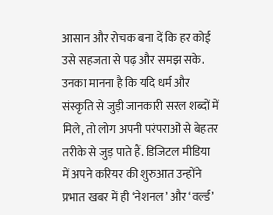आसान और रोचक बना दें कि हर कोई उसे सहजता से पढ़ और समझ सके. उनका मानना है कि यदि धर्म और संस्कृति से जुड़ी जानकारी सरल शब्दों में मिले, तो लोग अपनी परंपराओं से बेहतर तरीके से जुड़ पाते हैं. डिजिटल मीडिया में अपने करियर की शुरुआत उन्होंने प्रभात खबर में ही ‘नेशनल’ और ‘वर्ल्ड’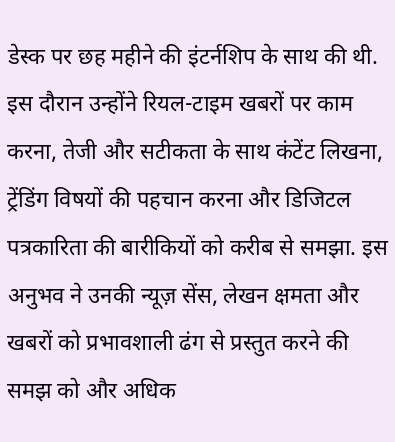डेस्क पर छह महीने की इंटर्नशिप के साथ की थी. इस दौरान उन्होंने रियल-टाइम खबरों पर काम करना, तेजी और सटीकता के साथ कंटेंट लिखना, ट्रेंडिंग विषयों की पहचान करना और डिजिटल पत्रकारिता की बारीकियों को करीब से समझा. इस अनुभव ने उनकी न्यूज़ सेंस, लेखन क्षमता और खबरों को प्रभावशाली ढंग से प्रस्तुत करने की समझ को और अधिक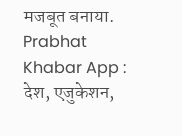मजबूत बनाया.
Prabhat Khabar App :
देश, एजुकेशन,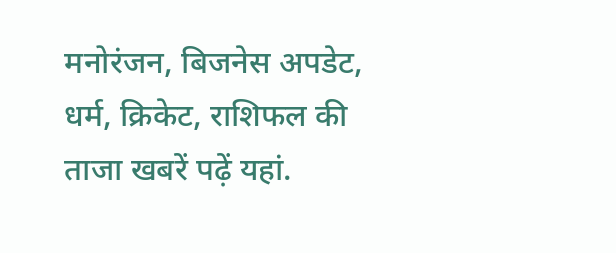मनोरंजन, बिजनेस अपडेट, धर्म, क्रिकेट, राशिफल की ताजा खबरें पढ़ें यहां.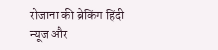रोजाना की ब्रेकिंग हिंदी न्यूज और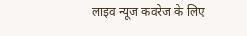लाइव न्यूज कवरेज के लिए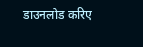डाउनलोड करिए